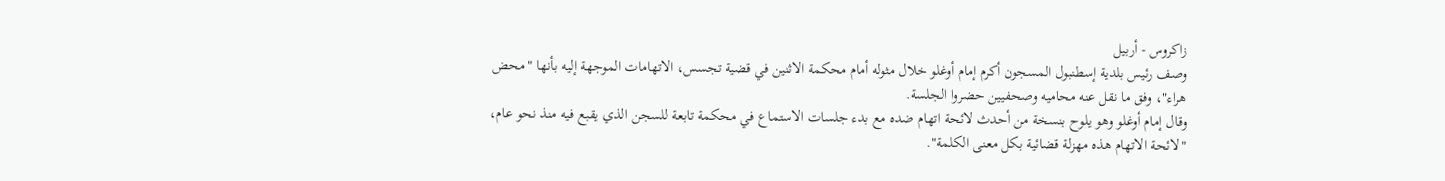زاكروس - أربيل
وصف رئيس بلدية إسطنبول المسجون أكرم إمام أوغلو خلال مثوله أمام محكمة الاثنين في قضية تجسس، الاتهامات الموجهة إليه بأنها "محض هراء"، وفق ما نقل عنه محاميه وصحفيين حضروا الجلسة.
وقال إمام أوغلو وهو يلوح بنسخة من أحدث لائحة اتهام ضده مع بدء جلسات الاستماع في محكمة تابعة للسجن الذي يقبع فيه منذ نحو عام، "لائحة الاتهام هذه مهزلة قضائية بكل معنى الكلمة".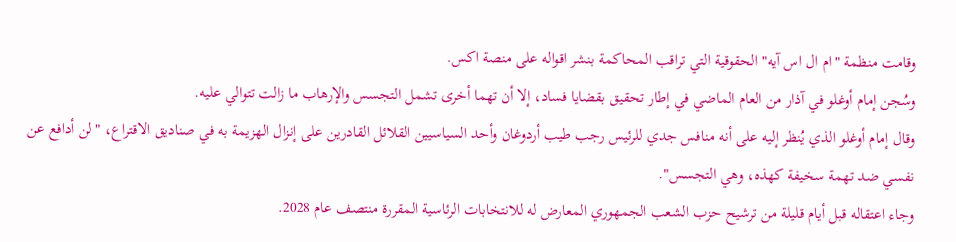وقامت منظمة "ام ال اس آيه" الحقوقية التي تراقب المحاكمة بنشر اقواله على منصة اكس.
وسُجن إمام أوغلو في آذار من العام الماضي في إطار تحقيق بقضايا فساد، إلا أن تهما أخرى تشمل التجسس والإرهاب ما زالت تتوالي عليه.
وقال إمام أوغلو الذي يُنظر إليه على أنه منافس جدي للرئيس رجب طيب أردوغان وأحد السياسيين القلائل القادرين على إنزال الهزيمة به في صناديق الاقتراع، "لن أدافع عن نفسي ضد تهمة سخيفة كهذه، وهي التجسس".
وجاء اعتقاله قبل أيام قليلة من ترشيح حزب الشعب الجمهوري المعارض له للانتخابات الرئاسية المقررة منتصف عام 2028.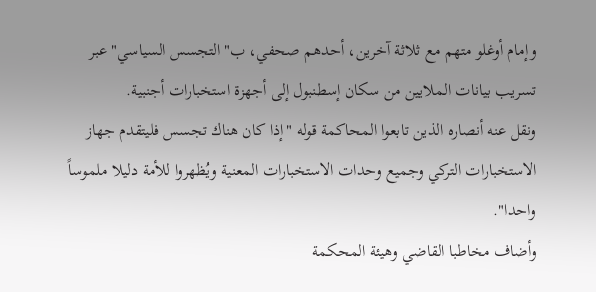وإمام أوغلو متهم مع ثلاثة آخرين، أحدهم صحفي، ب"التجسس السياسي" عبر تسريب بيانات الملايين من سكان إسطنبول إلى أجهزة استخبارات أجنبية.
ونقل عنه أنصاره الذين تابعوا المحاكمة قوله "إذا كان هناك تجسس فليتقدم جهاز الاستخبارات التركي وجميع وحدات الاستخبارات المعنية ويُظهروا للأمة دليلا ملموساً واحدا".
وأضاف مخاطبا القاضي وهيئة المحكمة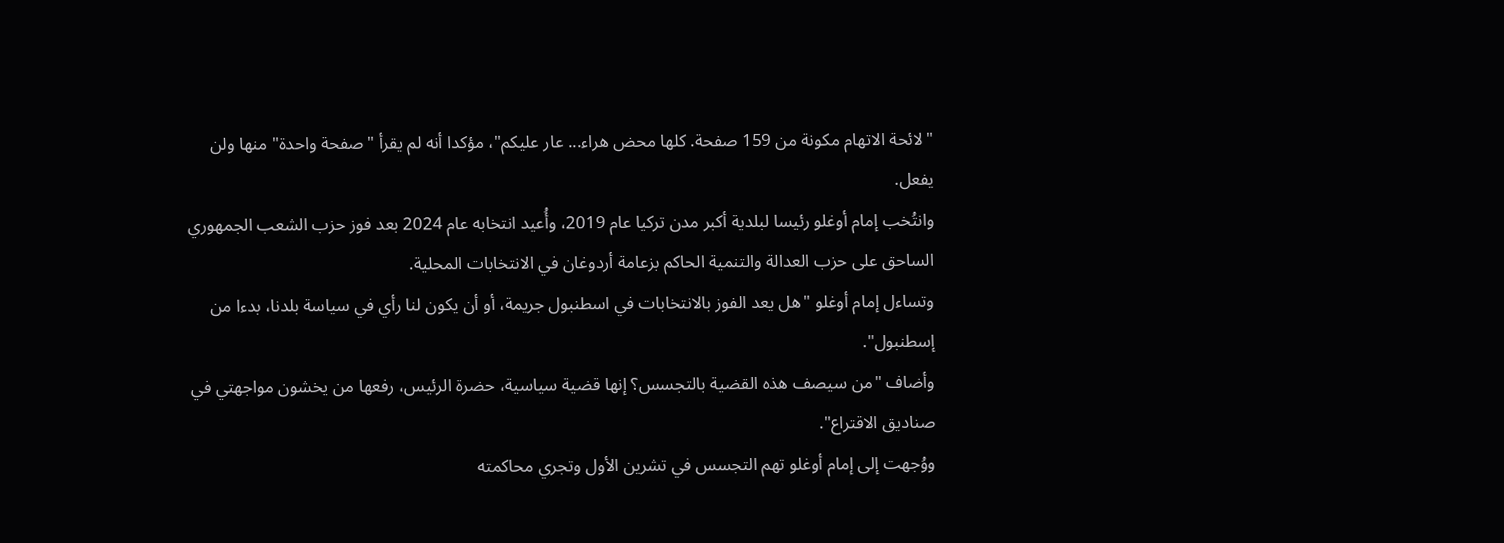"لائحة الاتهام مكونة من 159 صفحة. كلها محض هراء... عار عليكم"، مؤكدا أنه لم يقرأ "صفحة واحدة" منها ولن يفعل.
وانتُخب إمام أوغلو رئيسا لبلدية أكبر مدن تركيا عام 2019، وأُعيد انتخابه عام 2024 بعد فوز حزب الشعب الجمهوري الساحق على حزب العدالة والتنمية الحاكم بزعامة أردوغان في الانتخابات المحلية.
وتساءل إمام أوغلو "هل يعد الفوز بالانتخابات في اسطنبول جريمة، أو أن يكون لنا رأي في سياسة بلدنا، بدءا من إسطنبول".
وأضاف "من سيصف هذه القضية بالتجسس؟ إنها قضية سياسية، حضرة الرئيس، رفعها من يخشون مواجهتي في صناديق الاقتراع".
ووُجهت إلى إمام أوغلو تهم التجسس في تشرين الأول وتجري محاكمته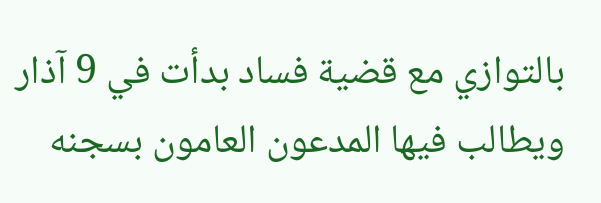بالتوازي مع قضية فساد بدأت في 9 آذار ويطالب فيها المدعون العامون بسجنه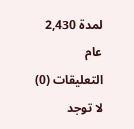لمدة 2,430 عام
التعليقات (0)
لا توجد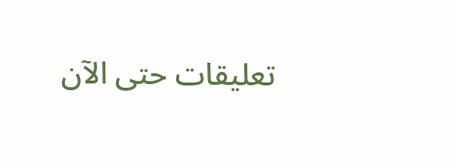تعليقات حتى الآن